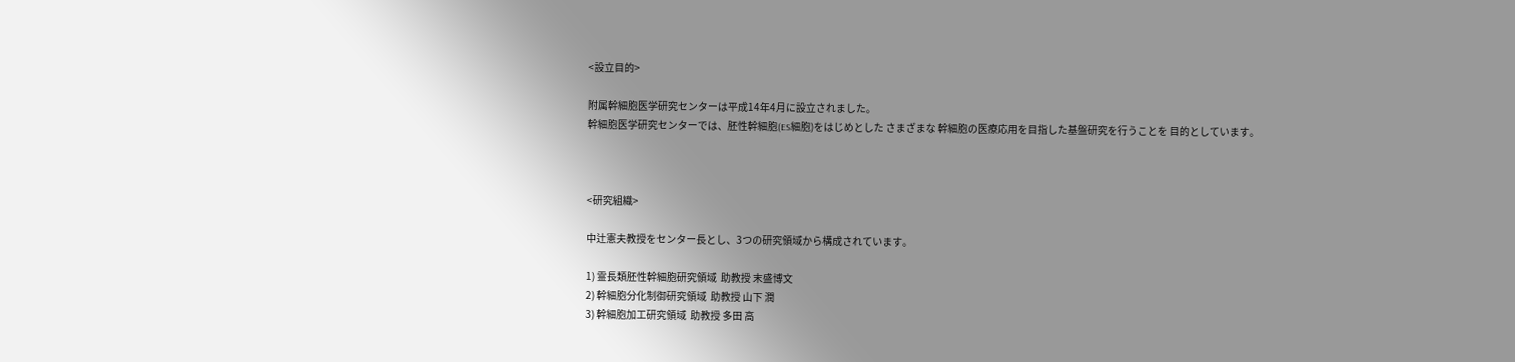<設立目的>

附属幹細胞医学研究センターは平成14年4月に設立されました。
幹細胞医学研究センターでは、胚性幹細胞(ES細胞)をはじめとした さまざまな 幹細胞の医療応用を目指した基盤研究を行うことを 目的としています。



<研究組織>

中辻憲夫教授をセンター長とし、3つの研究領域から構成されています。

1) 霊長類胚性幹細胞研究領域  助教授 末盛博文
2) 幹細胞分化制御研究領域  助教授 山下 潤
3) 幹細胞加工研究領域  助教授 多田 高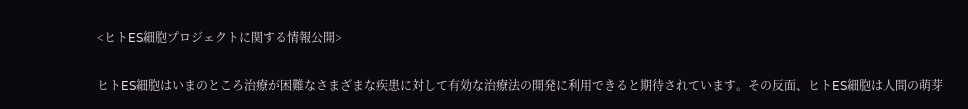<ヒトES細胞プロジェクトに関する情報公開>

ヒトES細胞はいまのところ治療が困難なさまざまな疾患に対して有効な治療法の開発に利用できると期待されています。その反面、ヒトES細胞は人間の萌芽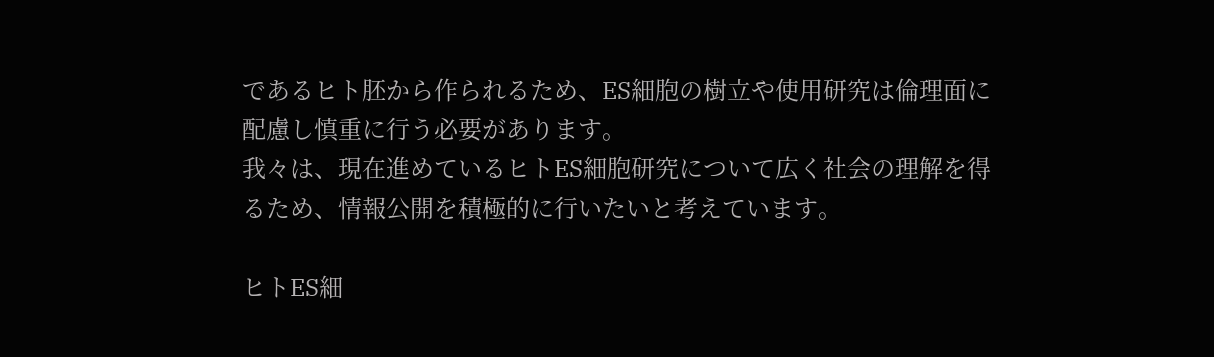であるヒト胚から作られるため、ES細胞の樹立や使用研究は倫理面に配慮し慎重に行う必要があります。
我々は、現在進めているヒトES細胞研究について広く社会の理解を得るため、情報公開を積極的に行いたいと考えています。

ヒトES細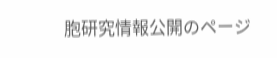胞研究情報公開のページ